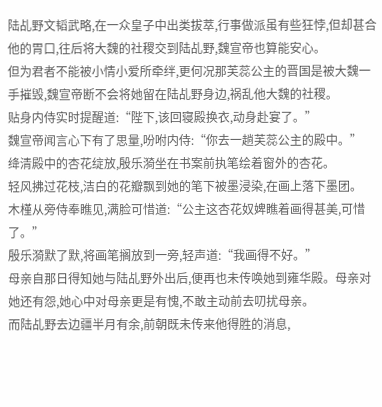陆乩野文韬武略,在一众皇子中出类拔萃,行事做派虽有些狂悖,但却甚合他的胃口,往后将大魏的社稷交到陆乩野,魏宣帝也算能安心。
但为君者不能被小情小爱所牵绊,更何况那芙蕊公主的晋国是被大魏一手摧毁,魏宣帝断不会将她留在陆乩野身边,祸乱他大魏的社稷。
贴身内侍实时提醒道:“陛下,该回寝殿换衣,动身赴宴了。”
魏宣帝闻言心下有了思量,吩咐内侍:“你去一趟芙蕊公主的殿中。”
绛清殿中的杏花绽放,殷乐漪坐在书案前执笔绘着窗外的杏花。
轻风拂过花枝,洁白的花瓣飘到她的笔下被墨浸染,在画上落下墨团。
木槿从旁侍奉瞧见,满脸可惜道:“公主这杏花奴婢瞧着画得甚美,可惜了。”
殷乐漪默了默,将画笔搁放到一旁,轻声道:“我画得不好。”
母亲自那日得知她与陆乩野外出后,便再也未传唤她到雍华殿。母亲对她还有怨,她心中对母亲更是有愧,不敢主动前去叨扰母亲。
而陆乩野去边疆半月有余,前朝既未传来他得胜的消息,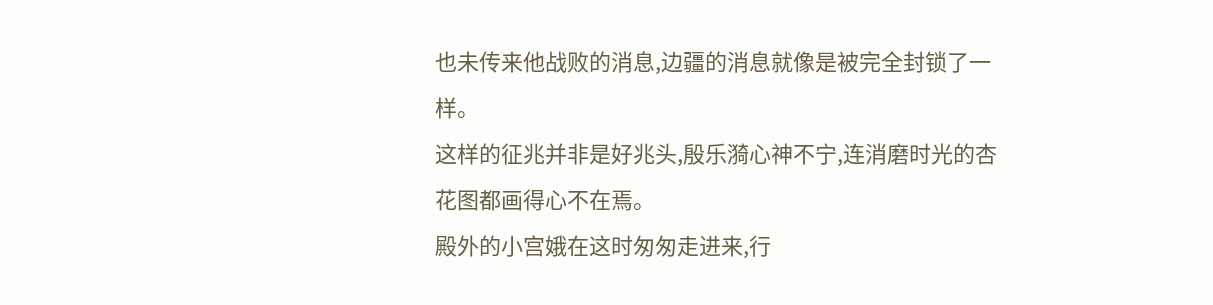也未传来他战败的消息,边疆的消息就像是被完全封锁了一样。
这样的征兆并非是好兆头,殷乐漪心神不宁,连消磨时光的杏花图都画得心不在焉。
殿外的小宫娥在这时匆匆走进来,行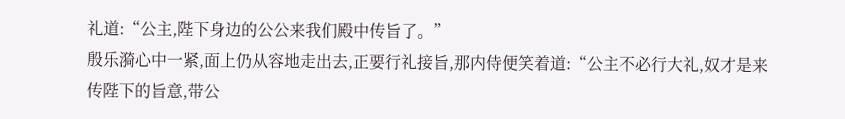礼道:“公主,陛下身边的公公来我们殿中传旨了。”
殷乐漪心中一紧,面上仍从容地走出去,正要行礼接旨,那内侍便笑着道:“公主不必行大礼,奴才是来传陛下的旨意,带公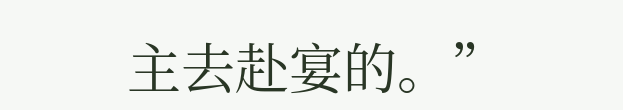主去赴宴的。”